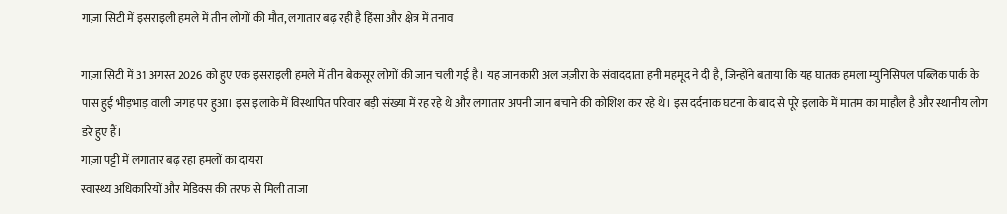गाज़ा सिटी में इसराइली हमले में तीन लोगों की मौत, लगातार बढ़ रही है हिंसा और क्षेत्र में तनाव

गाज़ा सिटी में 31 अगस्त 2026 को हुए एक इसराइली हमले में तीन बेकसूर लोगों की जान चली गई है। यह जानकारी अल जज़ीरा के संवाददाता हनी महमूद ने दी है, जिन्होंने बताया कि यह घातक हमला म्युनिसिपल पब्लिक पार्क के पास हुई भीड़भाड़ वाली जगह पर हुआ। इस इलाके में विस्थापित परिवार बड़ी संख्या में रह रहे थे और लगातार अपनी जान बचाने की कोशिश कर रहे थे। इस दर्दनाक घटना के बाद से पूरे इलाके में मातम का माहौल है और स्थानीय लोग डरे हुए हैं।
गाज़ा पट्टी में लगातार बढ़ रहा हमलों का दायरा
स्वास्थ्य अधिकारियों और मेडिक्स की तरफ से मिली ताजा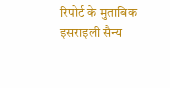रिपोर्ट के मुताबिक इसराइली सैन्य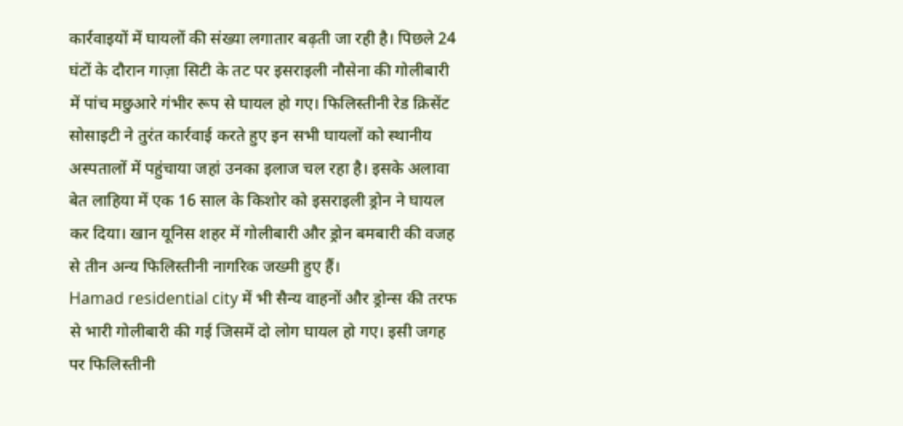कार्रवाइयों में घायलों की संख्या लगातार बढ़ती जा रही है। पिछले 24 घंटों के दौरान गाज़ा सिटी के तट पर इसराइली नौसेना की गोलीबारी में पांच मछुआरे गंभीर रूप से घायल हो गए। फिलिस्तीनी रेड क्रिसेंट सोसाइटी ने तुरंत कार्रवाई करते हुए इन सभी घायलों को स्थानीय अस्पतालों में पहुंचाया जहां उनका इलाज चल रहा है। इसके अलावा बेत लाहिया में एक 16 साल के किशोर को इसराइली ड्रोन ने घायल कर दिया। खान यूनिस शहर में गोलीबारी और ड्रोन बमबारी की वजह से तीन अन्य फिलिस्तीनी नागरिक जख्मी हुए हैं।
Hamad residential city में भी सैन्य वाहनों और ड्रोन्स की तरफ से भारी गोलीबारी की गई जिसमें दो लोग घायल हो गए। इसी जगह पर फिलिस्तीनी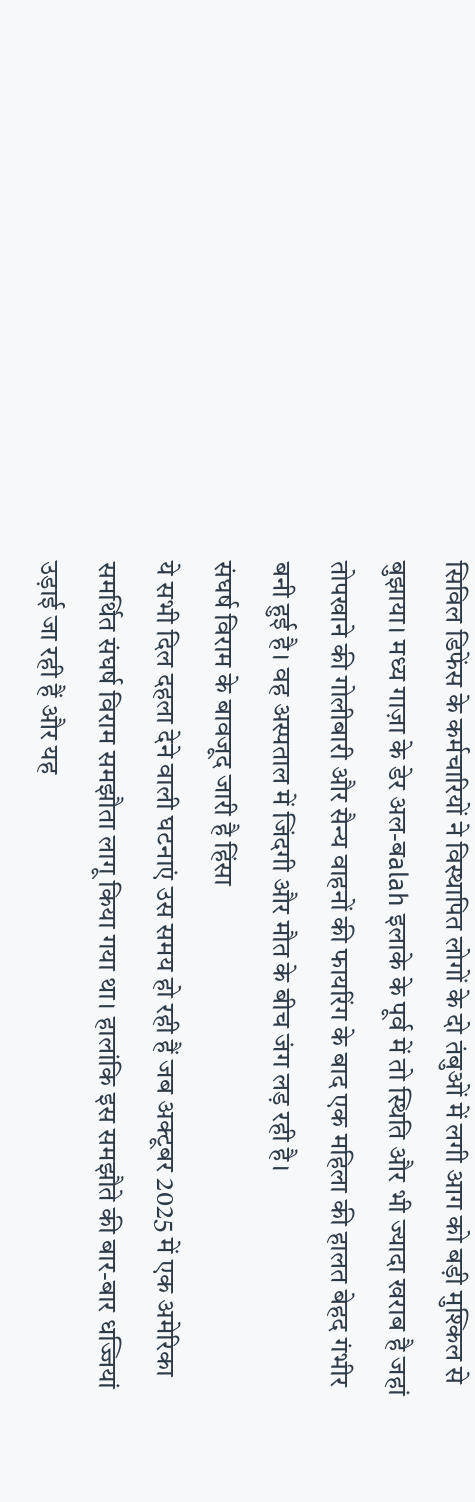सिविल डिफेंस के कर्मचारियों ने विस्थापित लोगों के दो तंबुओं में लगी आग को बड़ी मुश्किल से बुझाया। मध्य गाज़ा के डेर अल-बalah इलाके के पूर्व में तो स्थिति और भी ज्यादा खराब है जहां तोपखाने की गोलीबारी और सैन्य वाहनों की फायरिंग के बाद एक महिला की हालत बेहद गंभीर बनी हुई है। वह अस्पताल में जिंदगी और मौत के बीच जंग लड़ रही है।
संघर्ष विराम के बावजूद जारी है हिंसा
ये सभी दिल दहला देने वाली घटनाएं उस समय हो रही हैं जब अक्टूबर 2025 में एक अमेरिका समर्थित संघर्ष विराम समझौता लागू किया गया था। हालांकि इस समझौते की बार-बार धज्जियां उड़ाई जा रही हैं और यह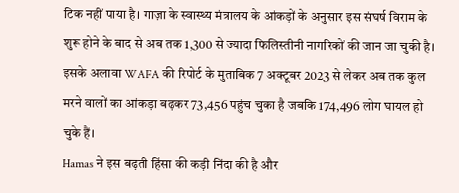टिक नहीं पाया है। गाज़ा के स्वास्थ्य मंत्रालय के आंकड़ों के अनुसार इस संघर्ष विराम के शुरू होने के बाद से अब तक 1,300 से ज्यादा फिलिस्तीनी नागरिकों की जान जा चुकी है। इसके अलावा WAFA की रिपोर्ट के मुताबिक 7 अक्टूबर 2023 से लेकर अब तक कुल मरने वालों का आंकड़ा बढ़कर 73,456 पहुंच चुका है जबकि 174,496 लोग घायल हो चुके हैं।
Hamas ने इस बढ़ती हिंसा की कड़ी निंदा की है और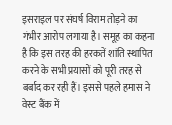इसराइल पर संघर्ष विराम तोड़ने का गंभीर आरोप लगाया है। समूह का कहना है कि इस तरह की हरकतें शांति स्थापित करने के सभी प्रयासों को पूरी तरह से बर्बाद कर रही हैं। इससे पहले हमास ने वेस्ट बैंक में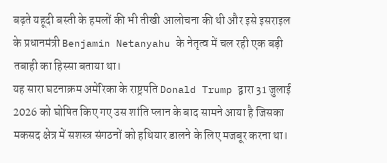बढ़ते यहूदी बस्ती के हमलों की भी तीखी आलोचना की थी और इसे इसराइल के प्रधानमंत्री Benjamin Netanyahu के नेतृत्व में चल रही एक बड़ी तबाही का हिस्सा बताया था।
यह सारा घटनाक्रम अमेरिका के राष्ट्रपति Donald Trump द्वारा 31 जुलाई 2026 को घोषित किए गए उस शांति प्लान के बाद सामने आया है जिसका मकसद क्षेत्र में सशस्त्र संगठनों को हथियार डालने के लिए मजबूर करना था।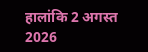हालांकि 2 अगस्त 2026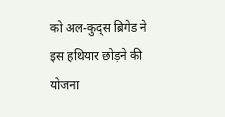को अल-कुद्स ब्रिगेड ने इस हथियार छोड़ने की योजना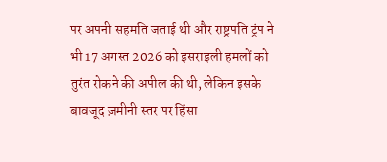पर अपनी सहमति जताई थी और राष्ट्रपति ट्रंप ने भी 17 अगस्त 2026 को इसराइली हमलों को तुरंत रोकने की अपील की थी, लेकिन इसके बावजूद ज़मीनी स्तर पर हिंसा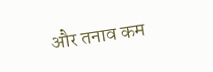और तनाव कम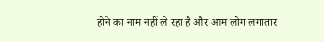होने का नाम नहीं ले रहा है और आम लोग लगातार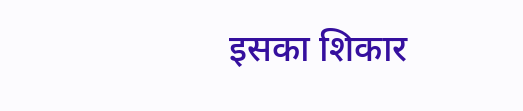इसका शिकार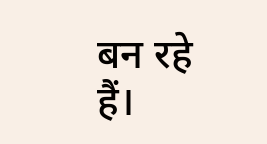बन रहे हैं।